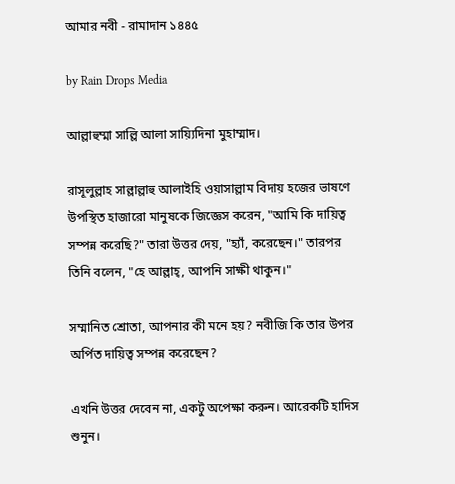আমার নবী - রামাদান ১৪৪৫

by Rain Drops Media

আল্লাহুম্মা সাল্লি আলা সায়্যিদিনা মুহাম্মাদ।

রাসূলুল্লাহ সাল্লাল্লাহু আলাইহি ওয়াসাল্লাম বিদায় হজের ভাষণে উপস্থিত হাজারো মানুষকে জিজ্ঞেস করেন, "আমি কি দায়িত্ব সম্পন্ন করেছি?" তারা উত্তর দেয়, "হ্যাঁ, করেছেন।" তারপর তিনি বলেন, "হে আল্লাহ্‌, আপনি সাক্ষী থাকুন।"

সম্মানিত শ্রোতা, আপনার কী মনে হয়? নবীজি কি তার উপর অর্পিত দায়িত্ব সম্পন্ন করেছেন?

এখনি উত্তর দেবেন না, একটু অপেক্ষা করুন। আরেকটি হাদিস শুনুন।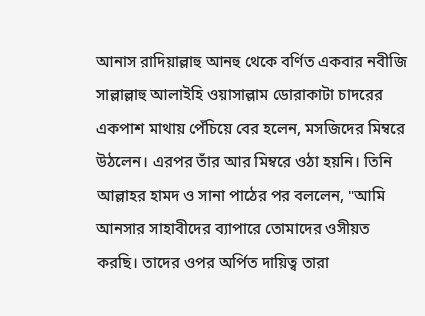আনাস রাদিয়াল্লাহু আনহু থেকে বর্ণিত একবার নবীজি সাল্লাল্লাহু আলাইহি ওয়াসাল্লাম ডোরাকাটা চাদরের একপাশ মাথায় পেঁচিয়ে বের হলেন, মসজিদের মিম্বরে উঠলেন। এরপর তাঁর আর মিম্বরে ওঠা হয়নি। তিনি আল্লাহর হামদ ও সানা পাঠের পর বললেন, "আমি আনসার সাহাবীদের ব্যাপারে তোমাদের ওসীয়ত করছি। তাদের ওপর অর্পিত দায়িত্ব তারা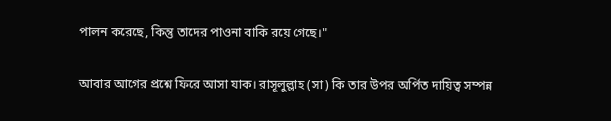পালন করেছে, কিন্তু তাদের পাওনা বাকি রয়ে গেছে।"

আবার আগের প্রশ্নে ফিরে আসা যাক। রাসূলুল্লাহ (সা) কি তার উপর অর্পিত দায়িত্ব সম্পন্ন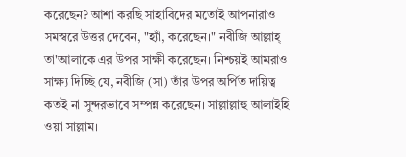করেছেন? আশা করছি সাহাবিদের মতোই আপনারাও সমস্বরে উত্তর দেবেন, "হ্যাঁ, করেছেন।" নবীজি আল্লাহ্‌ তা'আলাকে এর উপর সাক্ষী করেছেন। নিশ্চয়ই আমরাও সাক্ষ্য দিচ্ছি যে, নবীজি (সা) তাঁর উপর অর্পিত দায়িত্ব কতই না সুন্দরভাবে সম্পন্ন করেছেন। সাল্লাল্লাহু আলাইহি ওয়া সাল্লাম।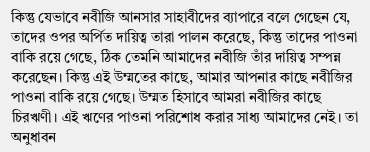কিন্তু যেভাবে নবীজি আনসার সাহাবীদের ব্যাপারে বলে গেছেন যে, তাদের ওপর অর্পিত দায়িত্ব তারা পালন করেছে, কিন্তু তাদের পাওনা বাকি রয়ে গেছে, ঠিক তেমনি আমাদের নবীজি তাঁর দায়িত্ব সম্পন্ন করেছেন। কিন্তু এই উম্মতের কাছে, আমার আপনার কাছে নবীজির পাওনা বাকি রয়ে গেছে। উম্মত হিসাবে আমরা নবীজির কাছে চিরঋণী। এই ঋণের পাওনা পরিশোধ করার সাধ্য আমাদের নেই। তা অনুধাবন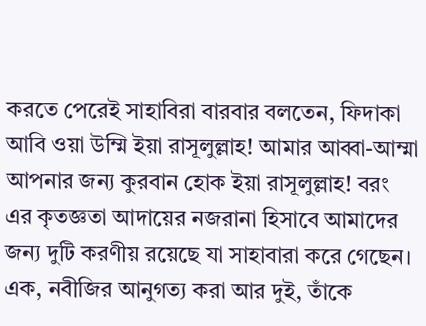করতে পেরেই সাহাবিরা বারবার বলতেন, ফিদাকা আবি ওয়া উম্মি ইয়া রাসূলুল্লাহ! আমার আব্বা-আম্মা আপনার জন্য কুরবান হোক ইয়া রাসূলুল্লাহ! বরং এর কৃতজ্ঞতা আদায়ের নজরানা হিসাবে আমাদের জন্য দুটি করণীয় রয়েছে যা সাহাবারা করে গেছেন। এক, নবীজির আনুগত্য করা আর দুই, তাঁকে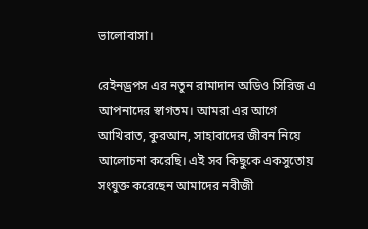ভালোবাসা।

রেইনড্রপস এর নতুন রামাদান অডিও সিরিজ এ আপনাদের স্বাগতম। আমরা এর আগে আখিরাত, কুরআন, সাহাবাদের জীবন নিয়ে আলোচনা করেছি। এই সব কিছুকে একসুতোয় সংযুক্ত করেছেন আমাদের নবীজী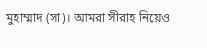মুহাম্মাদ (সা)। আমরা সীরাহ নিয়েও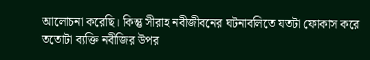আলোচনা করেছি। কিন্তু সীরাহ নবীজীবনের ঘটনাবলিতে যতটা ফোকাস করে ততোটা ব্যক্তি নবীজির উপর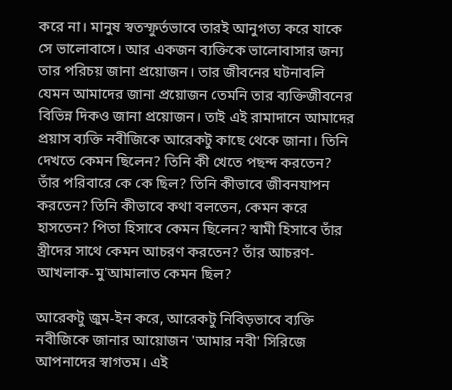করে না। মানুষ স্বতস্ফুর্তভাবে তারই আনুগত্য করে যাকে সে ভালোবাসে। আর একজন ব্যক্তিকে ভালোবাসার জন্য তার পরিচয় জানা প্রয়োজন। তার জীবনের ঘটনাবলি যেমন আমাদের জানা প্রয়োজন তেমনি তার ব্যক্তিজীবনের বিভিন্ন দিকও জানা প্রয়োজন। তাই এই রামাদানে আমাদের প্রয়াস ব্যক্তি নবীজিকে আরেকটু কাছে থেকে জানা। তিনি দেখতে কেমন ছিলেন? তিনি কী খেতে পছন্দ করতেন? তাঁর পরিবারে কে কে ছিল? তিনি কীভাবে জীবনযাপন করতেন? তিনি কীভাবে কথা বলতেন, কেমন করে হাসতেন? পিতা হিসাবে কেমন ছিলেন? স্বামী হিসাবে তাঁর স্ত্রীদের সাথে কেমন আচরণ করতেন? তাঁর আচরণ-আখলাক-মু'আমালাত কেমন ছিল?

আরেকটু জুম-ইন করে, আরেকটু নিবিড়ভাবে ব্যক্তি নবীজিকে জানার আয়োজন 'আমার নবী' সিরিজে আপনাদের স্বাগতম। এই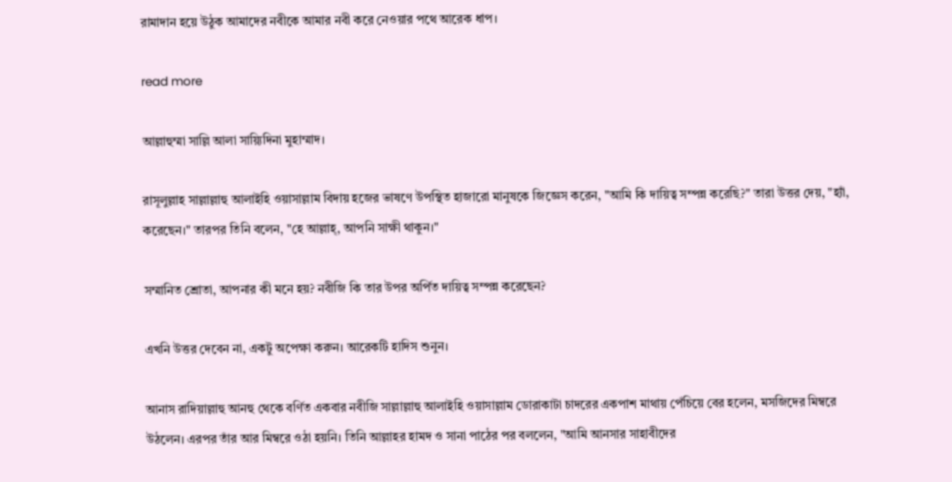রামাদান হয়ে উঠুক আমাদের নবীকে আমার নবী করে নেওয়ার পথে আরেক ধাপ।

read more

আল্লাহুম্মা সাল্লি আলা সায়্যিদিনা মুহাম্মাদ।

রাসূলুল্লাহ সাল্লাল্লাহু আলাইহি ওয়াসাল্লাম বিদায় হজের ভাষণে উপস্থিত হাজারো মানুষকে জিজ্ঞেস করেন, "আমি কি দায়িত্ব সম্পন্ন করেছি?" তারা উত্তর দেয়, "হ্যাঁ, করেছেন।" তারপর তিনি বলেন, "হে আল্লাহ্‌, আপনি সাক্ষী থাকুন।"

সম্মানিত শ্রোতা, আপনার কী মনে হয়? নবীজি কি তার উপর অর্পিত দায়িত্ব সম্পন্ন করেছেন?

এখনি উত্তর দেবেন না, একটু অপেক্ষা করুন। আরেকটি হাদিস শুনুন।

আনাস রাদিয়াল্লাহু আনহু থেকে বর্ণিত একবার নবীজি সাল্লাল্লাহু আলাইহি ওয়াসাল্লাম ডোরাকাটা চাদরের একপাশ মাথায় পেঁচিয়ে বের হলেন, মসজিদের মিম্বরে উঠলেন। এরপর তাঁর আর মিম্বরে ওঠা হয়নি। তিনি আল্লাহর হামদ ও সানা পাঠের পর বললেন, "আমি আনসার সাহাবীদের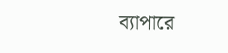ব্যাপারে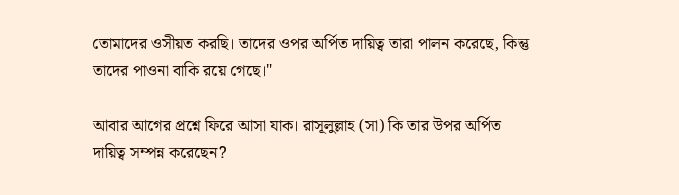তোমাদের ওসীয়ত করছি। তাদের ওপর অর্পিত দায়িত্ব তারা পালন করেছে, কিন্তু তাদের পাওনা বাকি রয়ে গেছে।"

আবার আগের প্রশ্নে ফিরে আসা যাক। রাসূলুল্লাহ (সা) কি তার উপর অর্পিত দায়িত্ব সম্পন্ন করেছেন?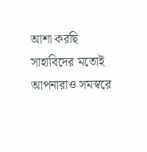আশা করছি সাহাবিদের মতোই আপনারাও সমস্বরে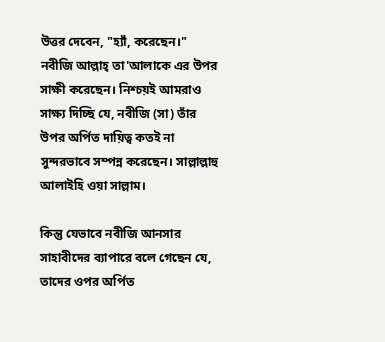উত্তর দেবেন, "হ্যাঁ, করেছেন।" নবীজি আল্লাহ্‌ তা'আলাকে এর উপর সাক্ষী করেছেন। নিশ্চয়ই আমরাও সাক্ষ্য দিচ্ছি যে, নবীজি (সা) তাঁর উপর অর্পিত দায়িত্ব কতই না সুন্দরভাবে সম্পন্ন করেছেন। সাল্লাল্লাহু আলাইহি ওয়া সাল্লাম।

কিন্তু যেভাবে নবীজি আনসার সাহাবীদের ব্যাপারে বলে গেছেন যে, তাদের ওপর অর্পিত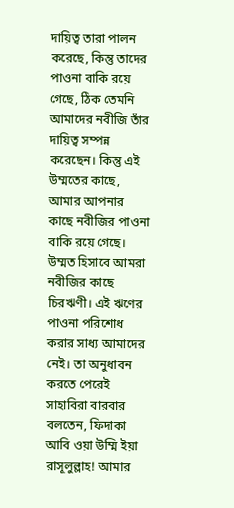দায়িত্ব তারা পালন করেছে, কিন্তু তাদের পাওনা বাকি রয়ে গেছে, ঠিক তেমনি আমাদের নবীজি তাঁর দায়িত্ব সম্পন্ন করেছেন। কিন্তু এই উম্মতের কাছে, আমার আপনার কাছে নবীজির পাওনা বাকি রয়ে গেছে। উম্মত হিসাবে আমরা নবীজির কাছে চিরঋণী। এই ঋণের পাওনা পরিশোধ করার সাধ্য আমাদের নেই। তা অনুধাবন করতে পেরেই সাহাবিরা বারবার বলতেন, ফিদাকা আবি ওয়া উম্মি ইয়া রাসূলুল্লাহ! আমার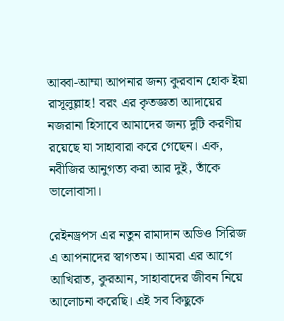আব্বা-আম্মা আপনার জন্য কুরবান হোক ইয়া রাসূলুল্লাহ! বরং এর কৃতজ্ঞতা আদায়ের নজরানা হিসাবে আমাদের জন্য দুটি করণীয় রয়েছে যা সাহাবারা করে গেছেন। এক, নবীজির আনুগত্য করা আর দুই, তাঁকে ভালোবাসা।

রেইনড্রপস এর নতুন রামাদান অডিও সিরিজ এ আপনাদের স্বাগতম। আমরা এর আগে আখিরাত, কুরআন, সাহাবাদের জীবন নিয়ে আলোচনা করেছি। এই সব কিছুকে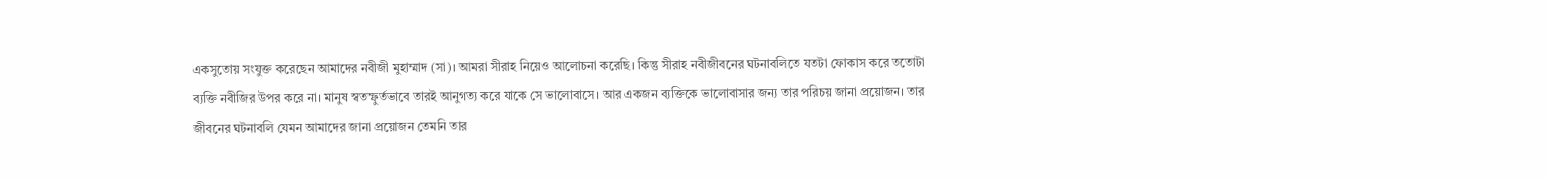একসুতোয় সংযুক্ত করেছেন আমাদের নবীজী মুহাম্মাদ (সা)। আমরা সীরাহ নিয়েও আলোচনা করেছি। কিন্তু সীরাহ নবীজীবনের ঘটনাবলিতে যতটা ফোকাস করে ততোটা ব্যক্তি নবীজির উপর করে না। মানুষ স্বতস্ফুর্তভাবে তারই আনুগত্য করে যাকে সে ভালোবাসে। আর একজন ব্যক্তিকে ভালোবাসার জন্য তার পরিচয় জানা প্রয়োজন। তার জীবনের ঘটনাবলি যেমন আমাদের জানা প্রয়োজন তেমনি তার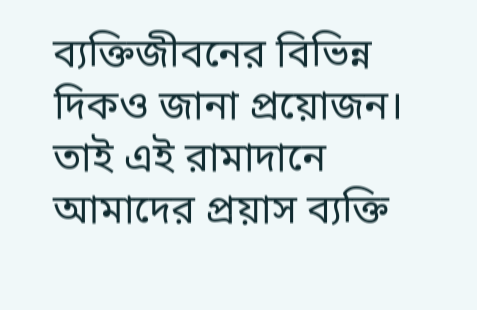ব্যক্তিজীবনের বিভিন্ন দিকও জানা প্রয়োজন। তাই এই রামাদানে আমাদের প্রয়াস ব্যক্তি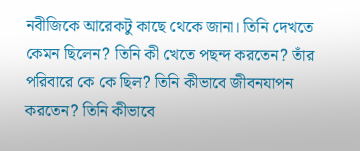নবীজিকে আরেকটু কাছে থেকে জানা। তিনি দেখতে কেমন ছিলেন? তিনি কী খেতে পছন্দ করতেন? তাঁর পরিবারে কে কে ছিল? তিনি কীভাবে জীবনযাপন করতেন? তিনি কীভাবে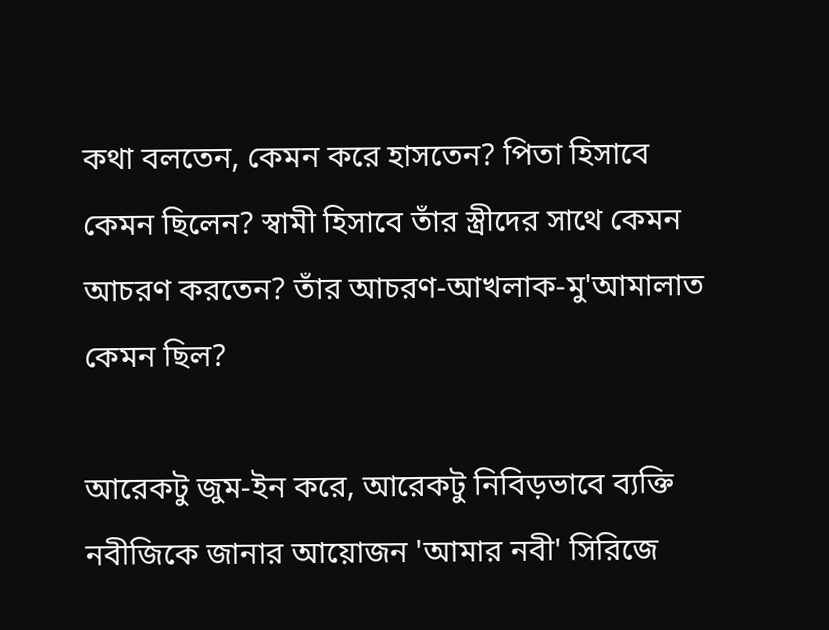কথা বলতেন, কেমন করে হাসতেন? পিতা হিসাবে কেমন ছিলেন? স্বামী হিসাবে তাঁর স্ত্রীদের সাথে কেমন আচরণ করতেন? তাঁর আচরণ-আখলাক-মু'আমালাত কেমন ছিল?

আরেকটু জুম-ইন করে, আরেকটু নিবিড়ভাবে ব্যক্তি নবীজিকে জানার আয়োজন 'আমার নবী' সিরিজে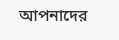আপনাদের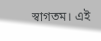স্বাগতম। এই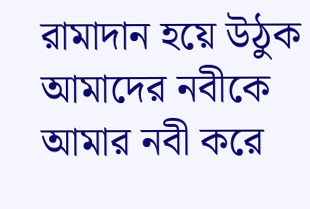রামাদান হয়ে উঠুক আমাদের নবীকে আমার নবী করে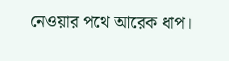নেওয়ার পথে আরেক ধাপ।